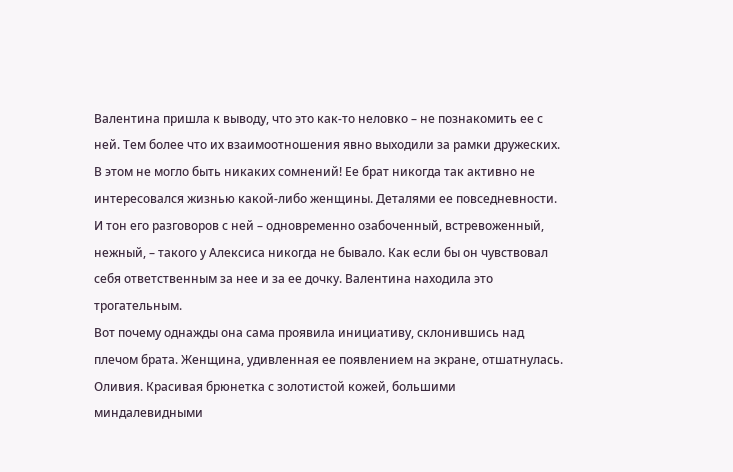Валентина пришла к выводу, что это как-то неловко – не познакомить ее с ней. Тем более что их взаимоотношения явно выходили за рамки дружеских. В этом не могло быть никаких сомнений! Ее брат никогда так активно не интересовался жизнью какой-либо женщины. Деталями ее повседневности. И тон его разговоров с ней – одновременно озабоченный, встревоженный, нежный, – такого у Алексиса никогда не бывало. Как если бы он чувствовал себя ответственным за нее и за ее дочку. Валентина находила это трогательным.
Вот почему однажды она сама проявила инициативу, склонившись над плечом брата. Женщина, удивленная ее появлением на экране, отшатнулась. Оливия. Красивая брюнетка с золотистой кожей, большими миндалевидными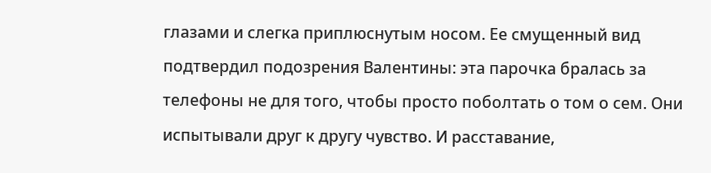глазами и слегка приплюснутым носом. Ее смущенный вид подтвердил подозрения Валентины: эта парочка бралась за телефоны не для того, чтобы просто поболтать о том о сем. Они испытывали друг к другу чувство. И расставание,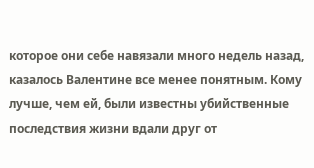которое они себе навязали много недель назад, казалось Валентине все менее понятным. Кому лучше, чем ей, были известны убийственные последствия жизни вдали друг от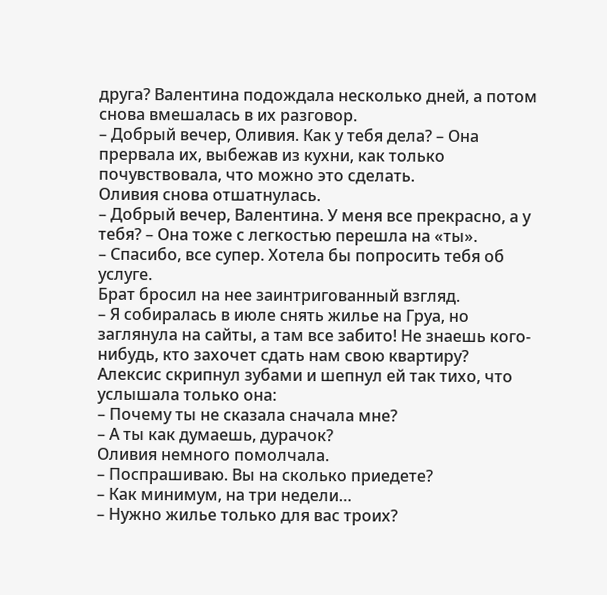друга? Валентина подождала несколько дней, а потом снова вмешалась в их разговор.
– Добрый вечер, Оливия. Как у тебя дела? – Она прервала их, выбежав из кухни, как только почувствовала, что можно это сделать.
Оливия снова отшатнулась.
– Добрый вечер, Валентина. У меня все прекрасно, а у тебя? – Она тоже с легкостью перешла на «ты».
– Спасибо, все супер. Хотела бы попросить тебя об услуге.
Брат бросил на нее заинтригованный взгляд.
– Я собиралась в июле снять жилье на Груа, но заглянула на сайты, а там все забито! Не знаешь кого-нибудь, кто захочет сдать нам свою квартиру?
Алексис скрипнул зубами и шепнул ей так тихо, что услышала только она:
– Почему ты не сказала сначала мне?
– А ты как думаешь, дурачок?
Оливия немного помолчала.
– Поспрашиваю. Вы на сколько приедете?
– Как минимум, на три недели…
– Нужно жилье только для вас троих?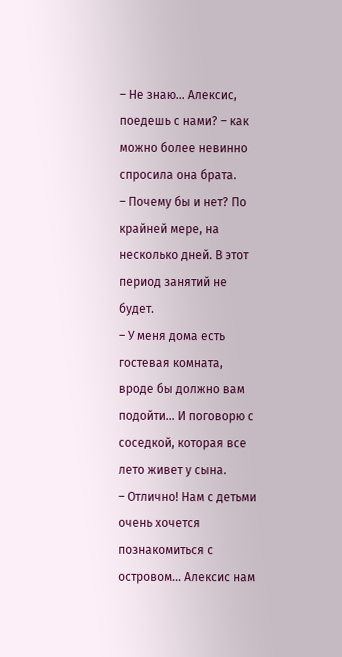– Не знаю… Алексис, поедешь с нами? – как можно более невинно спросила она брата.
– Почему бы и нет? По крайней мере, на несколько дней. В этот период занятий не будет.
– У меня дома есть гостевая комната, вроде бы должно вам подойти… И поговорю с соседкой, которая все лето живет у сына.
– Отлично! Нам с детьми очень хочется познакомиться с островом… Алексис нам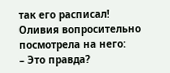так его расписал!
Оливия вопросительно посмотрела на него:
– Это правда?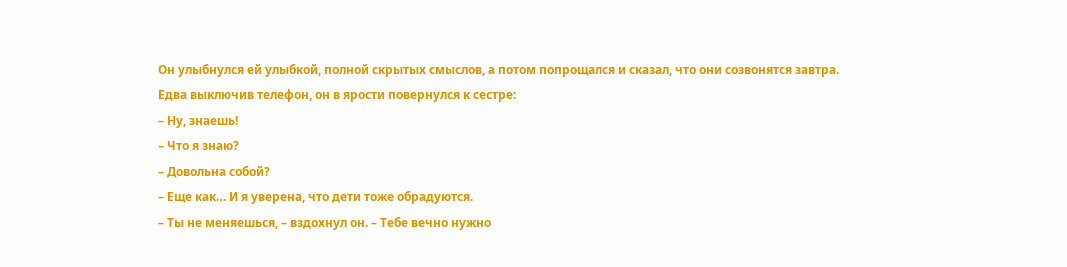Он улыбнулся ей улыбкой, полной скрытых смыслов, а потом попрощался и сказал, что они созвонятся завтра. Едва выключив телефон, он в ярости повернулся к сестре:
– Ну, знаешь!
– Что я знаю?
– Довольна собой?
– Еще как… И я уверена, что дети тоже обрадуются.
– Ты не меняешься, – вздохнул он. – Тебе вечно нужно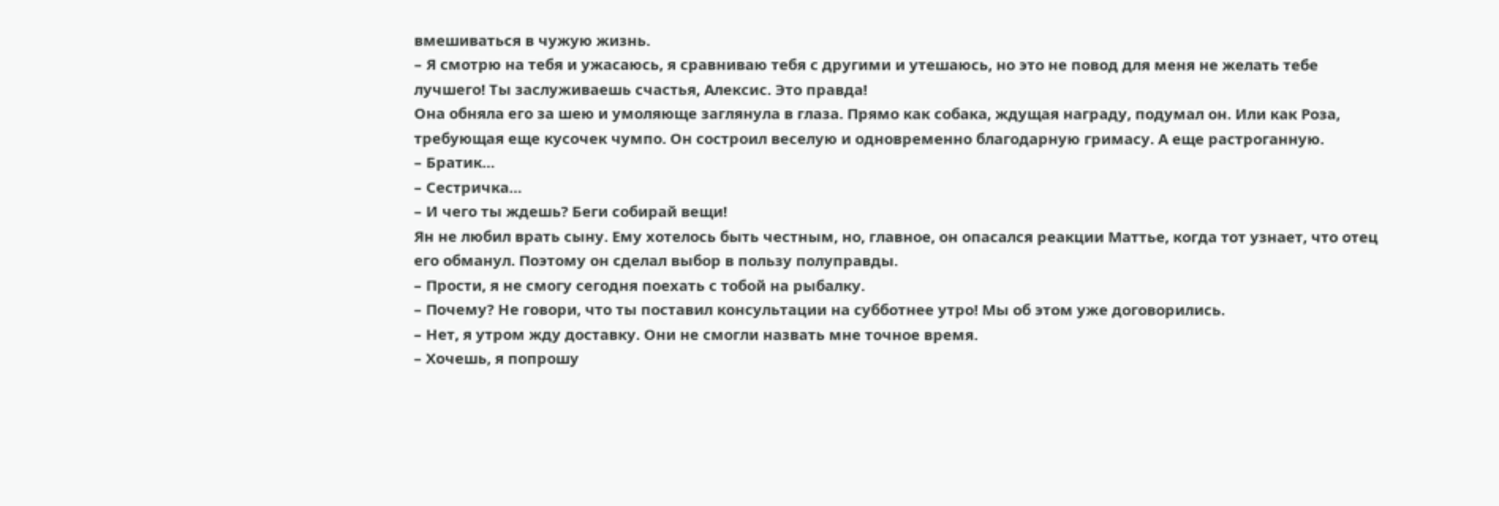вмешиваться в чужую жизнь.
– Я смотрю на тебя и ужасаюсь, я сравниваю тебя с другими и утешаюсь, но это не повод для меня не желать тебе лучшего! Ты заслуживаешь счастья, Алексис. Это правда!
Она обняла его за шею и умоляюще заглянула в глаза. Прямо как собака, ждущая награду, подумал он. Или как Роза, требующая еще кусочек чумпо. Он состроил веселую и одновременно благодарную гримасу. А еще растроганную.
– Братик…
– Сестричка…
– И чего ты ждешь? Беги собирай вещи!
Ян не любил врать сыну. Ему хотелось быть честным, но, главное, он опасался реакции Маттье, когда тот узнает, что отец его обманул. Поэтому он сделал выбор в пользу полуправды.
– Прости, я не смогу сегодня поехать с тобой на рыбалку.
– Почему? Не говори, что ты поставил консультации на субботнее утро! Мы об этом уже договорились.
– Нет, я утром жду доставку. Они не смогли назвать мне точное время.
– Хочешь, я попрошу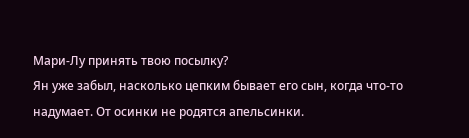Мари-Лу принять твою посылку?
Ян уже забыл, насколько цепким бывает его сын, когда что-то надумает. От осинки не родятся апельсинки.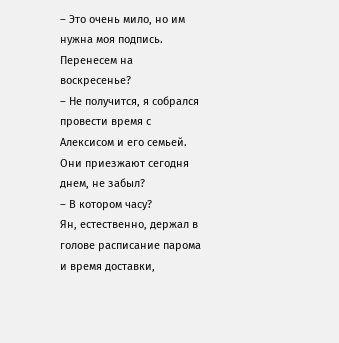– Это очень мило, но им нужна моя подпись. Перенесем на воскресенье?
– Не получится, я собрался провести время с Алексисом и его семьей. Они приезжают сегодня днем, не забыл?
– В котором часу?
Ян, естественно, держал в голове расписание парома и время доставки,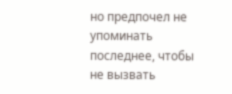но предпочел не упоминать последнее, чтобы не вызвать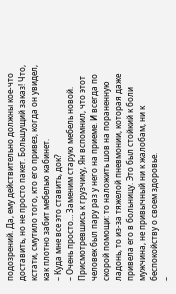подозрений. Да, ему действительно должны кое-что доставить, но не просто пакет. Большущий заказ! Что, кстати, смутило того, кто его привез, когда он увидел, как плотно забит мебелью кабинет.
– Куда мне все это ставить, док?
– Очень просто… Заменим старую мебель новой.
Присмотревшись к грузчику, Ян вспомнил, что этот человек был пару раз у него на приеме. И всегда по скорой помощи: то наложить шов на пораненную ладонь, то из-за тяжелой пневмонии, которая даже привела его в больницу. Это был стойкий к боли мужчина, не привычный ни к жалобам, ни к беспокойству о своем здоровье.
–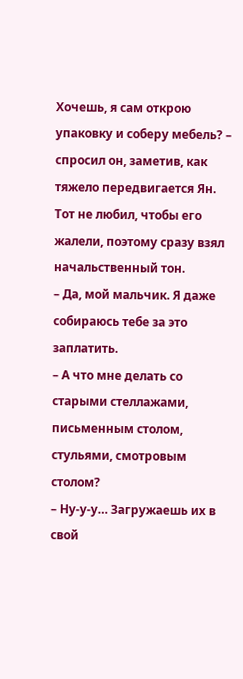Хочешь, я сам открою упаковку и соберу мебель? – спросил он, заметив, как тяжело передвигается Ян.
Тот не любил, чтобы его жалели, поэтому сразу взял начальственный тон.
– Да, мой мальчик. Я даже собираюсь тебе за это заплатить.
– А что мне делать со старыми стеллажами, письменным столом, стульями, смотровым столом?
– Ну-у-у… Загружаешь их в свой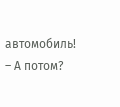автомобиль!
– А потом?